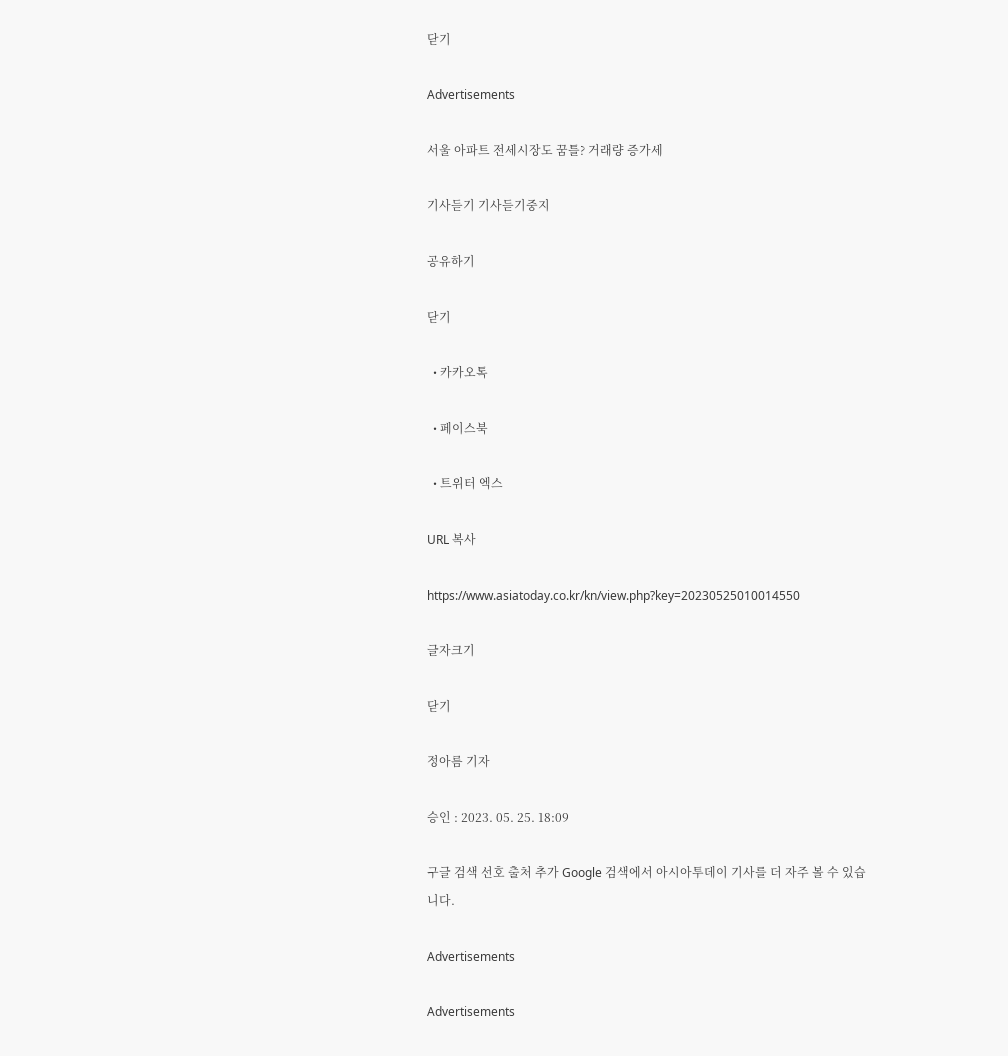닫기

Advertisements

서울 아파트 전세시장도 꿈틀? 거래량 증가세

기사듣기 기사듣기중지

공유하기

닫기

  • 카카오톡

  • 페이스북

  • 트위터 엑스

URL 복사

https://www.asiatoday.co.kr/kn/view.php?key=20230525010014550

글자크기

닫기

정아름 기자

승인 : 2023. 05. 25. 18:09

구글 검색 선호 출처 추가 Google 검색에서 아시아투데이 기사를 더 자주 볼 수 있습니다.

Advertisements

Advertisements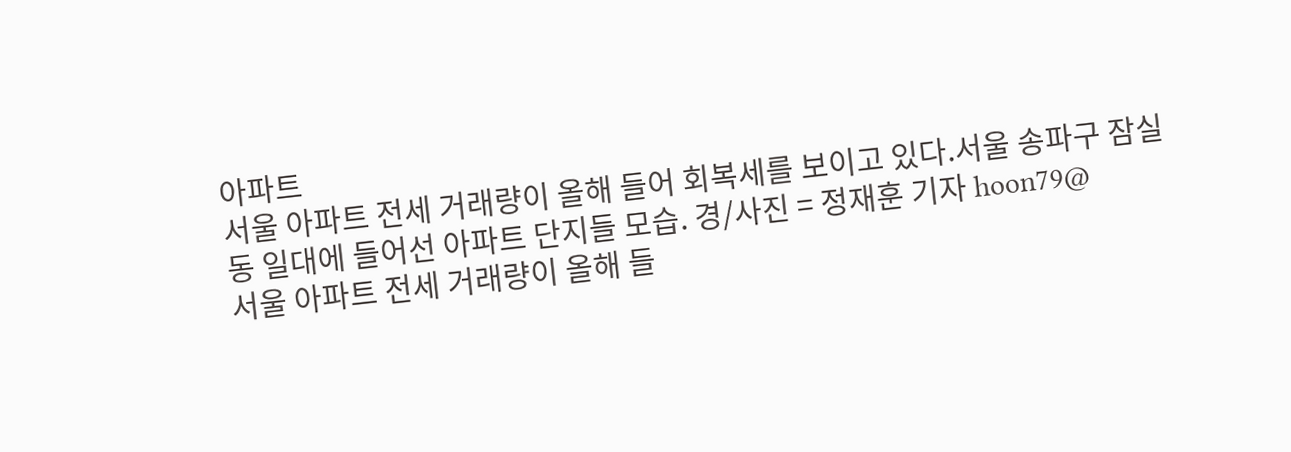아파트
서울 아파트 전세 거래량이 올해 들어 회복세를 보이고 있다.서울 송파구 잠실동 일대에 들어선 아파트 단지들 모습. 경/사진 = 정재훈 기자 hoon79@
서울 아파트 전세 거래량이 올해 들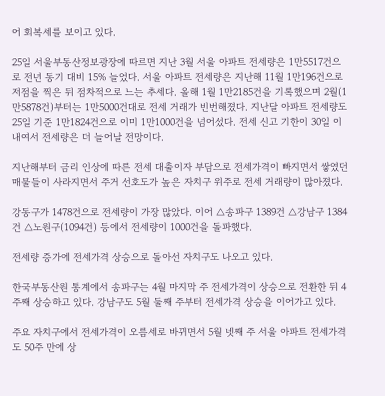어 회복세를 보이고 있다.

25일 서울부동산정보광장에 따르면 지난 3월 서울 아파트 전세량은 1만5517건으로 전년 동기 대비 15% 늘었다. 서울 아파트 전세량은 지난해 11월 1만196건으로 저점을 찍은 뒤 점차적으로 느는 추세다. 올해 1월 1만2185건을 기록했으며 2월(1만5878건)부터는 1만5000건대로 전세 거래가 빈번해졌다. 지난달 아파트 전세량도 25일 기준 1만1824건으로 이미 1만1000건을 넘어섰다. 전세 신고 기한이 30일 이내여서 전세량은 더 늘어날 전망이다.

지난해부터 금리 인상에 따른 전세 대출이자 부담으로 전세가격이 빠지면서 쌓였던 매물들이 사라지면서 주거 선호도가 높은 자치구 위주로 전세 거래량이 많아졌다.

강동구가 1478건으로 전세량이 가장 많았다. 이어 △송파구 1389건 △강남구 1384건 △노원구(1094건) 등에서 전세량이 1000건을 돌파했다.

전세량 증가에 전세가격 상승으로 돌아선 자치구도 나오고 있다.

한국부동산원 통계에서 송파구는 4월 마지막 주 전세가격이 상승으로 전환한 뒤 4주째 상승하고 있다. 강남구도 5월 둘째 주부터 전세가격 상승을 이어가고 있다.

주요 자치구에서 전세가격이 오름세로 바뀌면서 5월 넷째 주 서울 아파트 전세가격도 50주 만에 상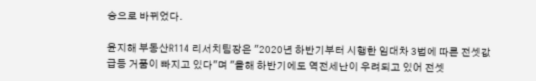승으로 바뀌었다.

윤지해 부동산R114 리서치팀장은 "2020년 하반기부터 시행한 임대차 3법에 따른 전셋값 급등 거품이 빠지고 있다"며 "올해 하반기에도 역전세난이 우려되고 있어 전셋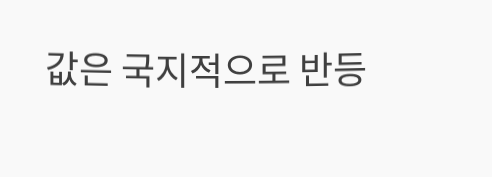값은 국지적으로 반등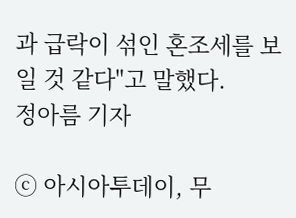과 급락이 섞인 혼조세를 보일 것 같다"고 말했다.
정아름 기자

ⓒ 아시아투데이, 무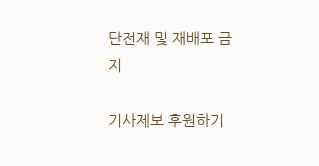단전재 및 재배포 금지

기사제보 후원하기